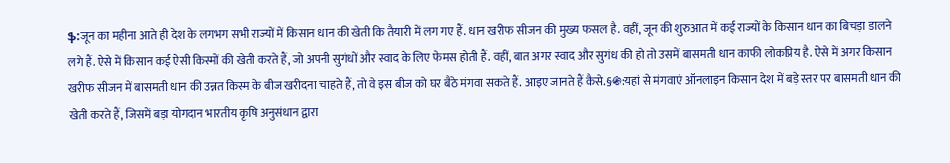ֆ:जून का महीना आते ही देश के लगभग सभी राज्यों में किसान धान की खेती कि तैयारी में लग गए हैं. धान खरीफ सीजन की मुख्य फसल है. वहीं, जून की शुरुआत में कई राज्यों के किसान धान का बिचड़ा डालने लगे हैं. ऐसे में किसान कई ऐसी किस्मों की खेती करते हैं, जो अपनी सुगंधों और स्वाद के लिए फेमस होती हैं. वहीं, बात अगर स्वाद और सुगंध की हो तो उसमें बासमती धान काफी लोकप्रिय है. ऐसे में अगर किसान खरीफ सीजन में बासमती धान की उन्नत किस्म के बीज खरीदना चाहते हैं, तो वे इस बीज को घर बैठे मंगवा सकते हैं. आइए जानते हैं कैसे.§֍:यहां से मंगवाएं ऑनलाइन किसान देश में बड़े स्तर पर बासमती धान की खेती करते हैं, जिसमें बड़ा योगदान भारतीय कृषि अनुसंधान द्वारा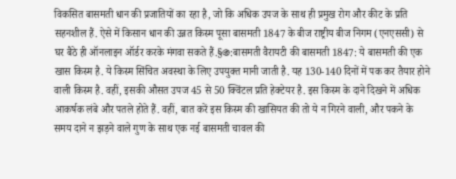विकसित बासमती धान की प्रजातियों का रहा है, जो कि अधिक उपज के साथ ही प्रमुख रोग और कीट के प्रति सहनशील हैं. ऐसे में किसान धान की उन्नत किस्म पूसा बासमती 1847 के बीज राष्ट्रीय बीज निगम (एनएससी) से घर बैठे ही ऑनलाइन ऑर्डर करके मंगवा सकते हैं.§֍:बासमती वैरायटी की बासमती 1847: ये बासमती की एक खास किस्म है. ये किस्म सिंचित अवस्था के लिए उपयुक्त मानी जाती है. यह 130-140 दिनों में पक कर तैयार होने वाली किस्म है. वहीं, इसकी औसत उपज 45 से 50 क्विंटल प्रति हेक्टेयर है. इस किस्म के दाने दिखने में अधिक आकर्षक लंबे और पतले होते हैं. वहीं, बात करें इस किस्म की खासियत की तो ये न गिरने वाली, और पकने के समय दाने न झड़ने वाले गुण के साथ एक नई बासमती चावल की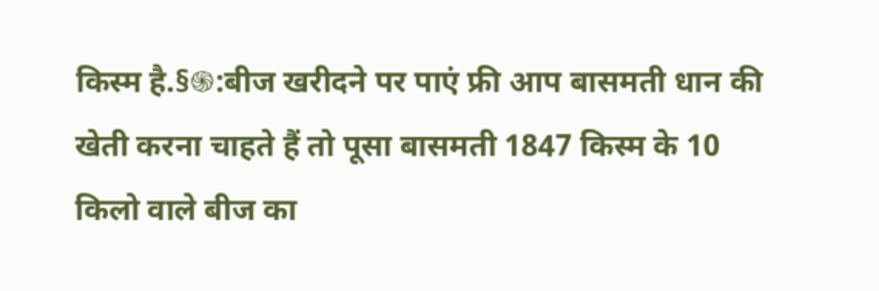किस्म है.§֍:बीज खरीदने पर पाएं फ्री आप बासमती धान की खेती करना चाहते हैं तो पूसा बासमती 1847 किस्म के 10 किलो वाले बीज का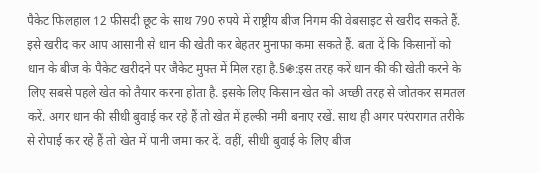पैकेट फिलहाल 12 फीसदी छूट के साथ 790 रुपये में राष्ट्रीय बीज निगम की वेबसाइट से खरीद सकते हैं. इसे खरीद कर आप आसानी से धान की खेती कर बेहतर मुनाफा कमा सकते हैं. बता दें कि किसानों को धान के बीज के पैकेट खरीदने पर जैकेट मुफ्त में मिल रहा है.§֍:इस तरह करें धान की की खेती करने के लिए सबसे पहले खेत को तैयार करना होता है. इसके लिए किसान खेत को अच्छी तरह से जोतकर समतल करें. अगर धान की सीधी बुवाई कर रहे हैं तो खेत में हल्की नमी बनाए रखें. साथ ही अगर परंपरागत तरीके से रोपाई कर रहे हैं तो खेत में पानी जमा कर दें. वहीं, सीधी बुवाई के लिए बीज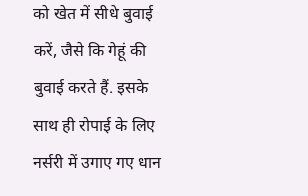को खेत में सीधे बुवाई करें, जैसे कि गेहूं की बुवाई करते हैं. इसके साथ ही रोपाई के लिए नर्सरी में उगाए गए धान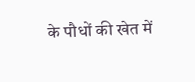के पौधों की खेत में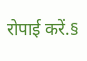रोपाई करें.§